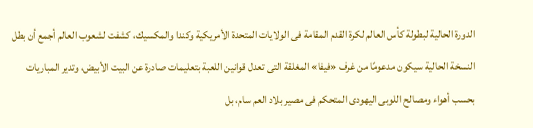الدورة الحالية لبطولة كأس العالم لكرة القدم المقامة فى الولايات المتحدة الأمريكية وكندا والمكسيك، كشفت لشعوب العالم أجمع أن بطل النسخة الحالية سيكون مدعومًا من غرف «فيفا» المغلقة التى تعدل قوانين اللعبة بتعليمات صادرة عن البيت الأبيض، وتدير المباريات بحسب أهواء ومصالح اللوبى اليهودى المتحكم فى مصير بلاد العم سام، بل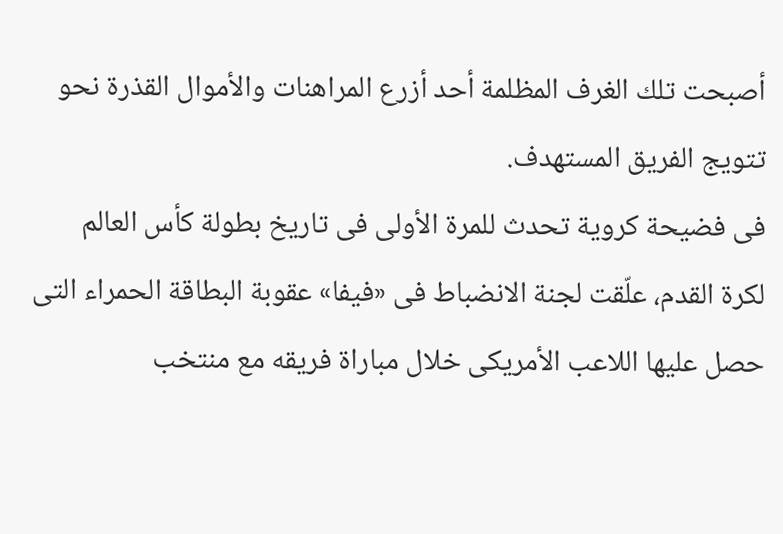أصبحت تلك الغرف المظلمة أحد أزرع المراهنات والأموال القذرة نحو تتويج الفريق المستهدف.
فى فضيحة كروية تحدث للمرة الأولى فى تاريخ بطولة كأس العالم لكرة القدم، علّقت لجنة الانضباط فى «فيفا» عقوبة البطاقة الحمراء التى حصل عليها اللاعب الأمريكى خلال مباراة فريقه مع منتخب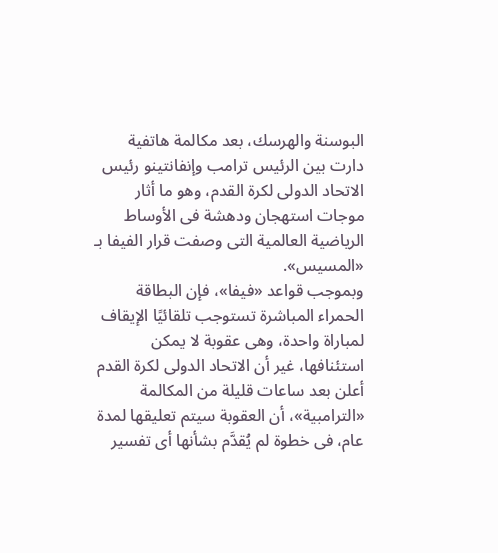البوسنة والهرسك، بعد مكالمة هاتفية دارت بين الرئيس ترامب وإنفانتينو رئيس الاتحاد الدولى لكرة القدم، وهو ما أثار موجات استهجان ودهشة فى الأوساط الرياضية العالمية التى وصفت قرار الفيفا بـ «المسيس».
وبموجب قواعد «فيفا»، فإن البطاقة الحمراء المباشرة تستوجب تلقائيًا الإيقاف لمباراة واحدة، وهى عقوبة لا يمكن استئنافها، غير أن الاتحاد الدولى لكرة القدم أعلن بعد ساعات قليلة من المكالمة «الترامبية»، أن العقوبة سيتم تعليقها لمدة عام، فى خطوة لم يُقدَّم بشأنها أى تفسير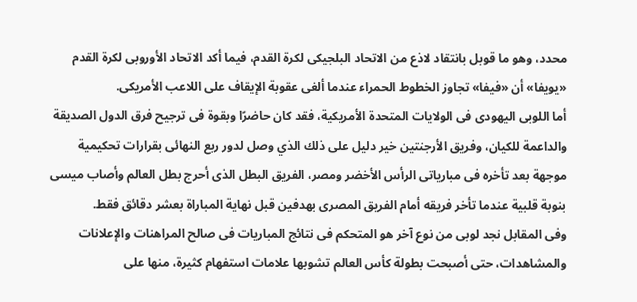محدد، وهو ما قوبل بانتقاد لاذع من الاتحاد البلجيكى لكرة القدم، فيما أكد الاتحاد الأوروبى لكرة القدم «يويفا» أن «فيفا» تجاوز الخطوط الحمراء عندما ألغى عقوبة الإيقاف على اللاعب الأمريكى.
أما اللوبى اليهودى فى الولايات المتحدة الأمريكية، فقد كان حاضرًا وبقوة فى ترجيح فرق الدول الصديقة والداعمة للكيان، وفريق الأرجنتين خير دليل على ذلك الذي وصل لدور ربع النهائى بقرارات تحكيمية موجهة بعد تأخره فى مبارياتى الرأس الأخضر ومصر، الفريق البطل الذى أحرج بطل العالم وأصاب ميسى بنوبة قلبية عندما تأخر فريقه أمام الفريق المصرى بهدفين قبل نهاية المباراة بعشر دقائق فقط.
وفى المقابل نجد لوبى من نوع آخر هو المتحكم فى نتائج المباريات فى صالح المراهنات والإعلانات والمشاهدات، حتى أصبحت بطولة كأس العالم تشوبها علامات استفهام كثيرة، منها على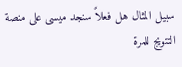سبيل المثال هل فعلاً سنجد ميسى على منصة التتويج للمرة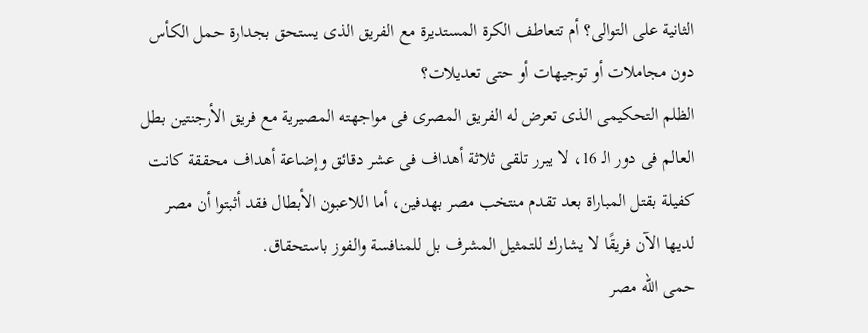الثانية على التوالى؟ أم تتعاطف الكرة المستديرة مع الفريق الذى يستحق بجدارة حمل الكأس دون مجاملات أو توجيهات أو حتى تعديلات؟
الظلم التحكيمى الذى تعرض له الفريق المصرى فى مواجهته المصيرية مع فريق الأرجنتين بطل العالم فى دور الـ 16، لا يبرر تلقى ثلاثة أهداف فى عشر دقائق وإضاعة أهداف محققة كانت كفيلة بقتل المباراة بعد تقدم منتخب مصر بهدفين، أما اللاعبون الأبطال فقد أثبتوا أن مصر لديها الآن فريقًا لا يشارك للتمثيل المشرف بل للمنافسة والفوز باستحقاق.
حمى الله مصر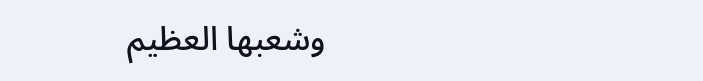وشعبها العظيم